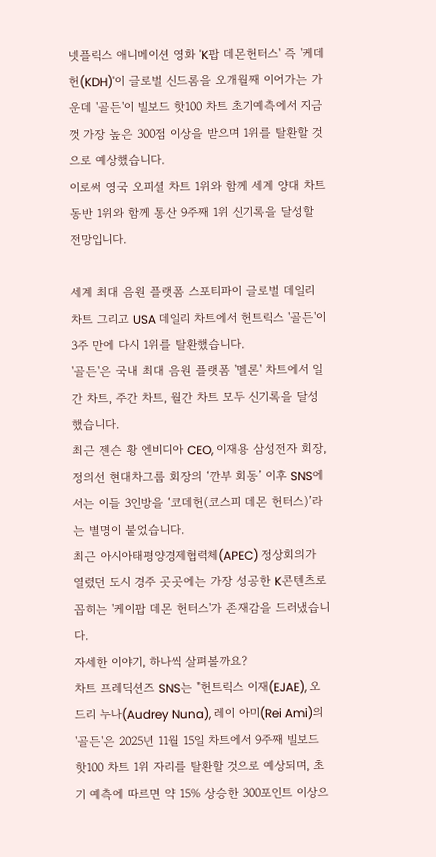넷플릭스 애니메이션 영화 'K팝 데몬헌터스' 즉 '케데헌(KDH)'이 글로벌 신드롬을 오개월째 이어가는 가운데 '골든'이 빌보드 핫100 차트 초기예측에서 지금껏 가장 높은 300점 이상을 받으며 1위를 탈환할 것으로 예상했습니다.
이로써 영국 오피셜 차트 1위와 함께 세계 양대 차트 동반 1위와 함께 통산 9주째 1위 신기록을 달성할 전망입니다.

세계 최대 음원 플랫폼 스포티파이 글로벌 데일리 차트 그리고 USA 데일리 차트에서 헌트릭스 '골든'이 3주 만에 다시 1위를 탈환했습니다.
'골든'은 국내 최대 음원 플랫폼 '멜론' 차트에서 일간 차트, 주간 차트, 월간 차트 모두 신기록을 달성했습니다.
최근 젠슨 황 엔비디아 CEO, 이재용 삼성전자 회장, 정의선 현대차그룹 회장의 ‘깐부 회동’ 이후 SNS에서는 이들 3인방을 ‘코데헌(코스피 데몬 헌터스)’라는 별명이 붙었습니다.
최근 아시아태평양경제협력체(APEC) 정상회의가 열렸던 도시 경주 곳곳에는 가장 성공한 K콘텐츠로 꼽히는 '케이팝 데몬 헌터스'가 존재감을 드러냈습니다.
자세한 이야기, 하나씩 살펴볼까요?
차트 프레딕션즈 SNS는 "헌트릭스 이재(EJAE), 오드리 누나(Audrey Nuna), 레이 아미(Rei Ami)의 '골든'은 2025년 11월 15일 차트에서 9주째 빌보드 핫100 차트 1위 자리를 탈환할 것으로 예상되며, 초기 예측에 따르면 약 15% 상승한 300포인트 이상으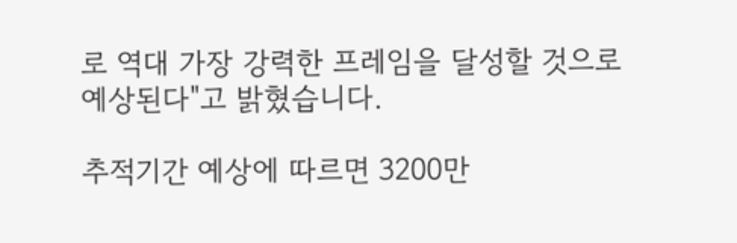로 역대 가장 강력한 프레임을 달성할 것으로 예상된다"고 밝혔습니다.

추적기간 예상에 따르면 3200만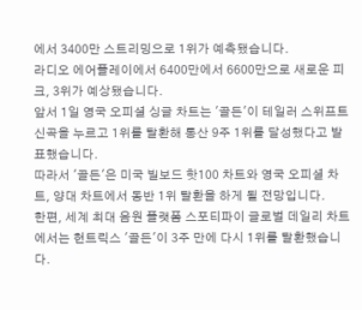에서 3400만 스트리밍으로 1위가 예측됐습니다.
라디오 에어플레이에서 6400만에서 6600만으로 새로운 피크, 3위가 예상됐습니다.
앞서 1일 영국 오피셜 싱글 차트는 '골든'이 테일러 스위프트 신곡을 누르고 1위를 탈환해 통산 9주 1위를 달성했다고 발표했습니다.
따라서 '골든'은 미국 빌보드 핫100 차트와 영국 오피셜 차트, 양대 차트에서 동반 1위 탈환을 하게 될 전망입니다.
한편, 세계 최대 음원 플랫폼 스포티파이 글로벌 데일리 차트에서는 헌트릭스 '골든'이 3주 만에 다시 1위를 탈환했습니다.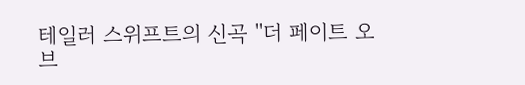테일러 스위프트의 신곡 ''더 페이트 오브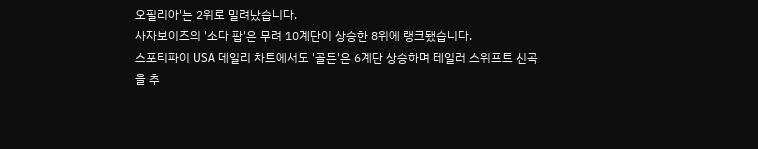오필리아'는 2위로 밀려났습니다.
사자보이즈의 '소다 팝'은 무려 10계단이 상승한 8위에 랭크됐습니다.
스포티파이 USA 데일리 차트에서도 '골든'은 6계단 상승하며 테일러 스위프트 신곡을 추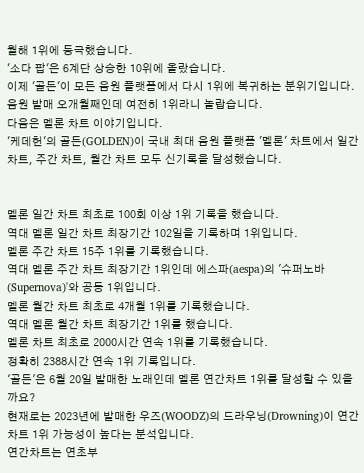월해 1위에 등극했습니다.
'소다 팝'은 6계단 상승한 10위에 올랐습니다.
이제 '골든'이 모든 음원 플랫폼에서 다시 1위에 복귀하는 분위기입니다.
음원 발매 오개월째인데 여전히 1위라니 놀랍습니다.
다음은 멜론 차트 이야기입니다.
'케데헌'의 골든(GOLDEN)이 국내 최대 음원 플랫폼 '멜론' 차트에서 일간 차트, 주간 차트, 월간 차트 모두 신기록을 달성했습니다.


멜론 일간 차트 최초로 100회 이상 1위 기록을 했습니다.
역대 멜론 일간 차트 최장기간 102일을 기록하며 1위입니다.
멜론 주간 차트 15주 1위를 기록했습니다.
역대 멜론 주간 차트 최장기간 1위인데 에스파(aespa)의 '슈퍼노바(Supernova)'와 공동 1위입니다.
멜론 월간 차트 최초로 4개월 1위를 기록했습니다.
역대 멜론 월간 차트 최장기간 1위를 했습니다.
멜론 차트 최초로 2000시간 연속 1위를 기록했습니다.
정확히 2388시간 연속 1위 기록입니다.
'골든'은 6월 20일 발매한 노래인데 멜론 연간차트 1위를 달성할 수 있을까요?
현재로는 2023년에 발매한 우즈(WOODZ)의 드라우닝(Drowning)이 연간 차트 1위 가능성이 높다는 분석입니다.
연간차트는 연초부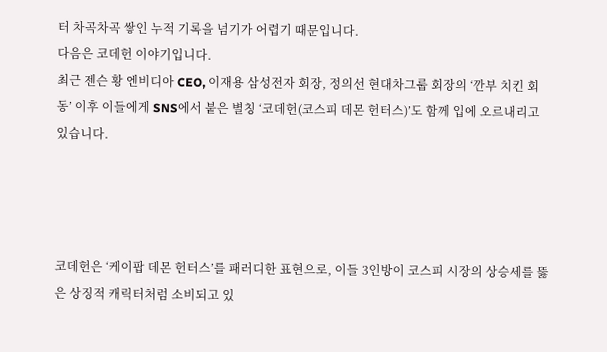터 차곡차곡 쌓인 누적 기록을 넘기가 어렵기 때문입니다.
다음은 코데헌 이야기입니다.
최근 젠슨 황 엔비디아 CEO, 이재용 삼성전자 회장, 정의선 현대차그룹 회장의 ‘깐부 치킨 회동’ 이후 이들에게 SNS에서 붙은 별칭 ‘코데헌(코스피 데몬 헌터스)’도 함께 입에 오르내리고 있습니다.




코데헌은 ‘케이팝 데몬 헌터스’를 패러디한 표현으로, 이들 3인방이 코스피 시장의 상승세를 뚫은 상징적 캐릭터처럼 소비되고 있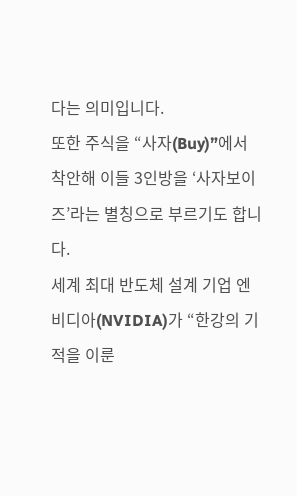다는 의미입니다.
또한 주식을 “사자(Buy)”에서 착안해 이들 3인방을 ‘사자보이즈’라는 별칭으로 부르기도 합니다.
세계 최대 반도체 설계 기업 엔비디아(NVIDIA)가 “한강의 기적을 이룬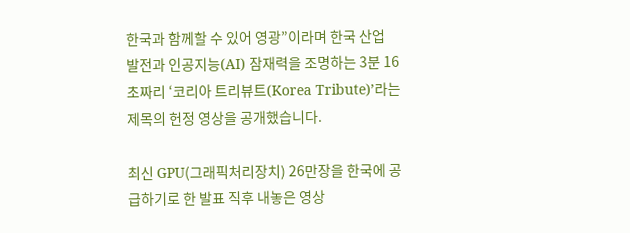한국과 함께할 수 있어 영광”이라며 한국 산업 발전과 인공지능(AI) 잠재력을 조명하는 3분 16초짜리 ‘코리아 트리뷰트(Korea Tribute)’라는 제목의 헌정 영상을 공개했습니다.

최신 GPU(그래픽처리장치) 26만장을 한국에 공급하기로 한 발표 직후 내놓은 영상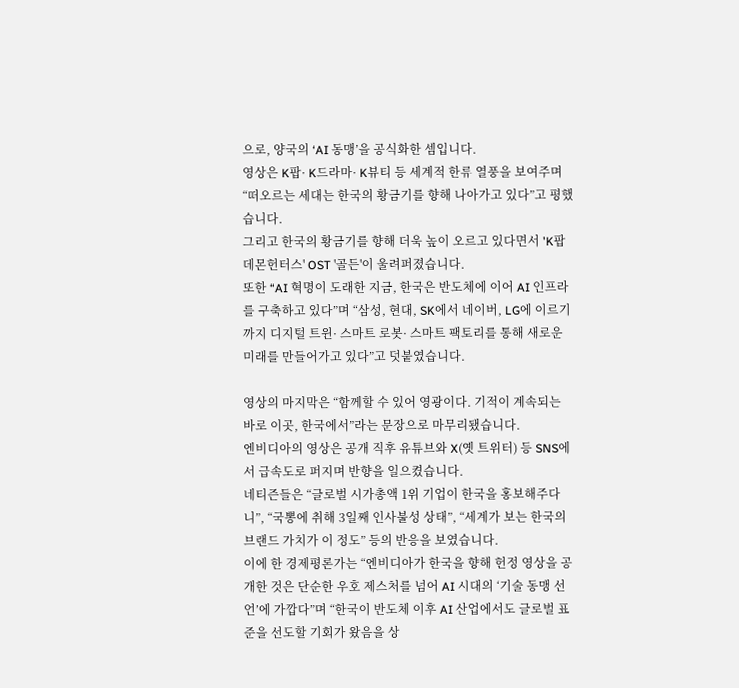으로, 양국의 ‘AI 동맹’을 공식화한 셈입니다.
영상은 K팝· K드라마· K뷰티 등 세계적 한류 열풍을 보여주며 “떠오르는 세대는 한국의 황금기를 향해 나아가고 있다”고 평했습니다.
그리고 한국의 황금기를 향해 더욱 높이 오르고 있다면서 'K팝 데몬헌터스' OST '골든'이 울려퍼졌습니다.
또한 “AI 혁명이 도래한 지금, 한국은 반도체에 이어 AI 인프라를 구축하고 있다”며 “삼성, 현대, SK에서 네이버, LG에 이르기까지 디지털 트윈· 스마트 로봇· 스마트 팩토리를 통해 새로운 미래를 만들어가고 있다”고 덧붙였습니다.

영상의 마지막은 “함께할 수 있어 영광이다. 기적이 계속되는 바로 이곳, 한국에서”라는 문장으로 마무리됐습니다.
엔비디아의 영상은 공개 직후 유튜브와 X(옛 트위터) 등 SNS에서 급속도로 퍼지며 반향을 일으켰습니다.
네티즌들은 “글로벌 시가총액 1위 기업이 한국을 홍보해주다니”, “국뽕에 취해 3일째 인사불성 상태”, “세계가 보는 한국의 브랜드 가치가 이 정도” 등의 반응을 보였습니다.
이에 한 경제평론가는 “엔비디아가 한국을 향해 헌정 영상을 공개한 것은 단순한 우호 제스처를 넘어 AI 시대의 ‘기술 동맹 선언’에 가깝다”며 “한국이 반도체 이후 AI 산업에서도 글로벌 표준을 선도할 기회가 왔음을 상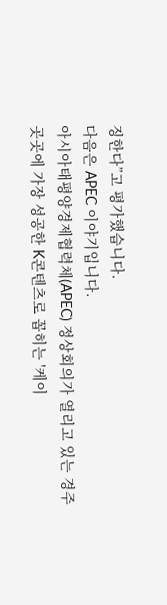징한다”고 평가했습니다.
다음은 APEC 이야기입니다.
아시아태평양경제협력체(APEC) 정상회의가 열리고 있는 경주 곳곳에 가장 성공한 K콘텐츠로 꼽히는 '케이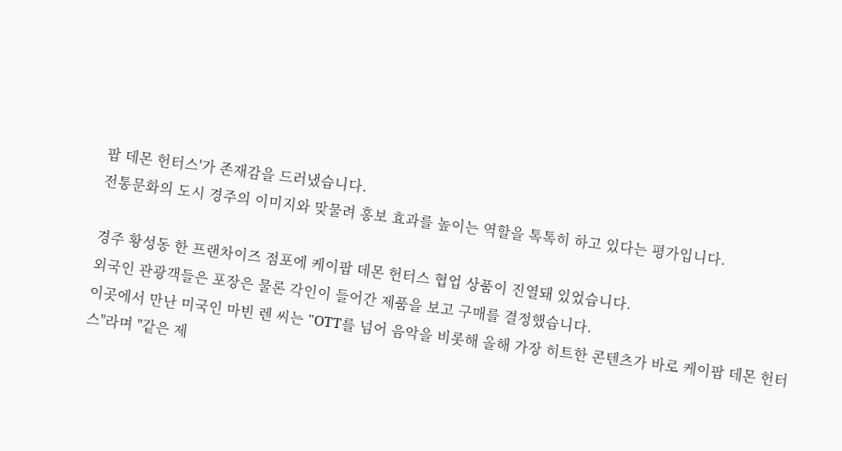팝 데몬 헌터스'가 존재감을 드러냈습니다.
전통문화의 도시 경주의 이미지와 맞물려 홍보 효과를 높이는 역할을 톡톡히 하고 있다는 평가입니다.

경주 황성동 한 프랜차이즈 점포에 케이팝 데몬 헌터스 협업 상품이 진열돼 있었습니다.
외국인 관광객들은 포장은 물론 각인이 들어간 제품을 보고 구매를 결정했습니다.
이곳에서 만난 미국인 마빈 렌 씨는 "OTT를 넘어 음악을 비롯해 올해 가장 히트한 콘텐츠가 바로 케이팝 데몬 헌터스"라며 "같은 제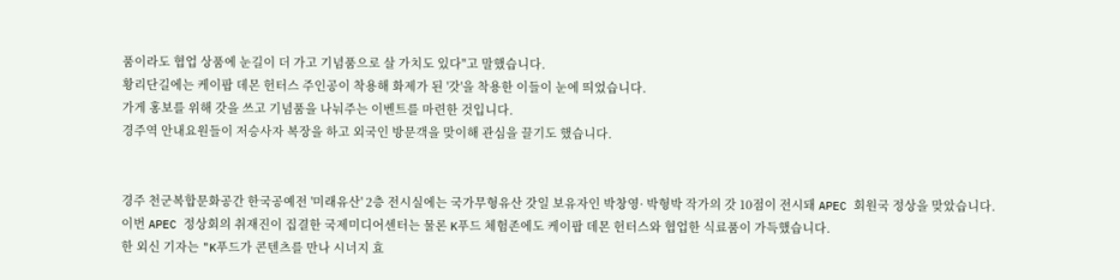품이라도 협업 상품에 눈길이 더 가고 기념품으로 살 가치도 있다"고 말했습니다.
황리단길에는 케이팝 데몬 헌터스 주인공이 착용해 화제가 된 '갓'을 착용한 이들이 눈에 띄었습니다.
가게 홍보를 위해 갓을 쓰고 기념품을 나눠주는 이벤트를 마련한 것입니다.
경주역 안내요원들이 저승사자 복장을 하고 외국인 방문객을 맞이해 관심을 끌기도 했습니다.


경주 천군복합문화공간 한국공예전 '미래유산' 2층 전시실에는 국가무형유산 갓일 보유자인 박창영· 박형박 작가의 갓 10점이 전시돼 APEC 회원국 정상을 맞았습니다.
이번 APEC 정상회의 취재진이 집결한 국제미디어센터는 물론 K푸드 체험존에도 케이팝 데몬 헌터스와 협업한 식료품이 가득했습니다.
한 외신 기자는 "K푸드가 콘텐츠를 만나 시너지 효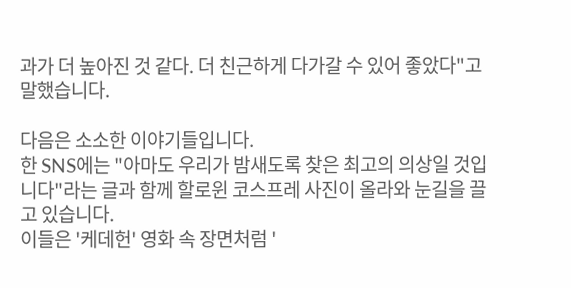과가 더 높아진 것 같다. 더 친근하게 다가갈 수 있어 좋았다"고 말했습니다.

다음은 소소한 이야기들입니다.
한 SNS에는 "아마도 우리가 밤새도록 찾은 최고의 의상일 것입니다"라는 글과 함께 할로윈 코스프레 사진이 올라와 눈길을 끌고 있습니다.
이들은 '케데헌' 영화 속 장면처럼 '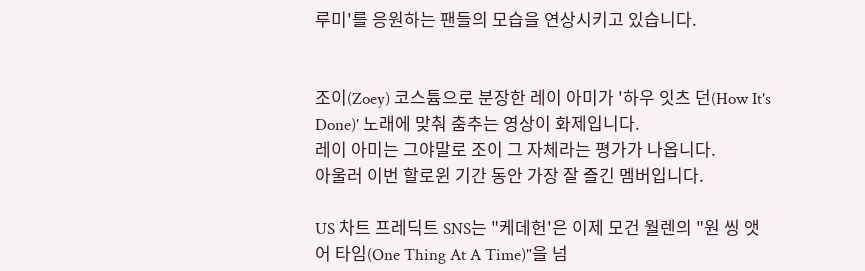루미'를 응원하는 팬들의 모습을 연상시키고 있습니다.


조이(Zoey) 코스튬으로 분장한 레이 아미가 '하우 잇츠 던(How It's Done)' 노래에 맞춰 춤추는 영상이 화제입니다.
레이 아미는 그야말로 조이 그 자체라는 평가가 나옵니다.
아울러 이번 할로윈 기간 동안 가장 잘 즐긴 멤버입니다.

US 차트 프레딕트 SNS는 "케데헌'은 이제 모건 월렌의 "원 씽 앳 어 타임(One Thing At A Time)"을 넘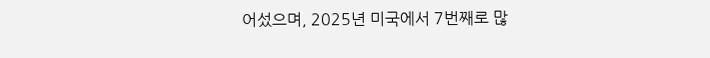어섰으며, 2025년 미국에서 7번째로 많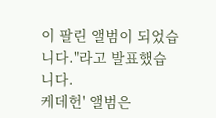이 팔린 앨범이 되었습니다."라고 발표했습니다.
케데헌' 앨범은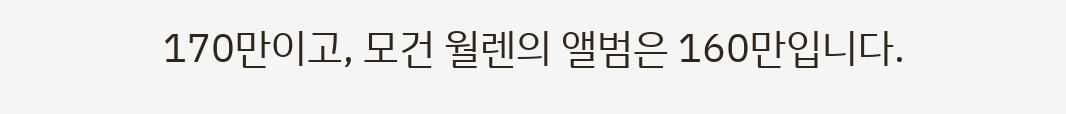170만이고, 모건 월렌의 앨범은 160만입니다.